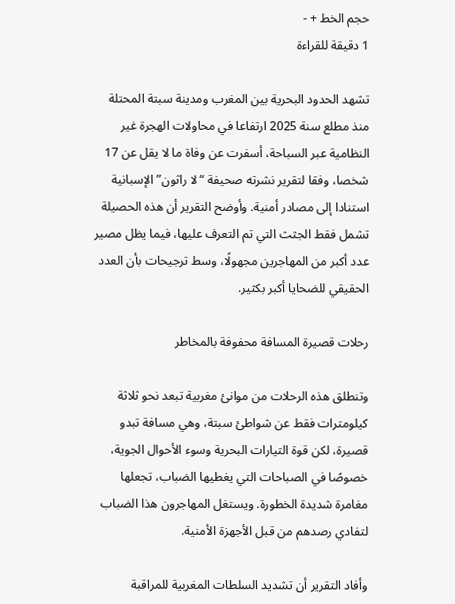حجم الخط + -
1 دقيقة للقراءة

تشهد الحدود البحرية بين المغرب ومدينة سبتة المحتلة منذ مطلع سنة 2025 ارتفاعا في محاولات الهجرة غير النظامية عبر السباحة، أسفرت عن وفاة ما لا يقل عن 17 شخصا، وفقا لتقرير نشرته صحيفة “لا راثون” الإسبانية استنادا إلى مصادر أمنية. وأوضح التقرير أن هذه الحصيلة تشمل فقط الجثث التي تم التعرف عليها، فيما يظل مصير عدد أكبر من المهاجرين مجهولًا، وسط ترجيحات بأن العدد الحقيقي للضحايا أكبر بكثير.

رحلات قصيرة المسافة محفوفة بالمخاطر

وتنطلق هذه الرحلات من موانئ مغربية تبعد نحو ثلاثة كيلومترات فقط عن شواطئ سبتة، وهي مسافة تبدو قصيرة، لكن قوة التيارات البحرية وسوء الأحوال الجوية، خصوصًا في الصباحات التي يغطيها الضباب، تجعلها مغامرة شديدة الخطورة. ويستغل المهاجرون هذا الضباب لتفادي رصدهم من قبل الأجهزة الأمنية.

وأفاد التقرير أن تشديد السلطات المغربية للمراقبة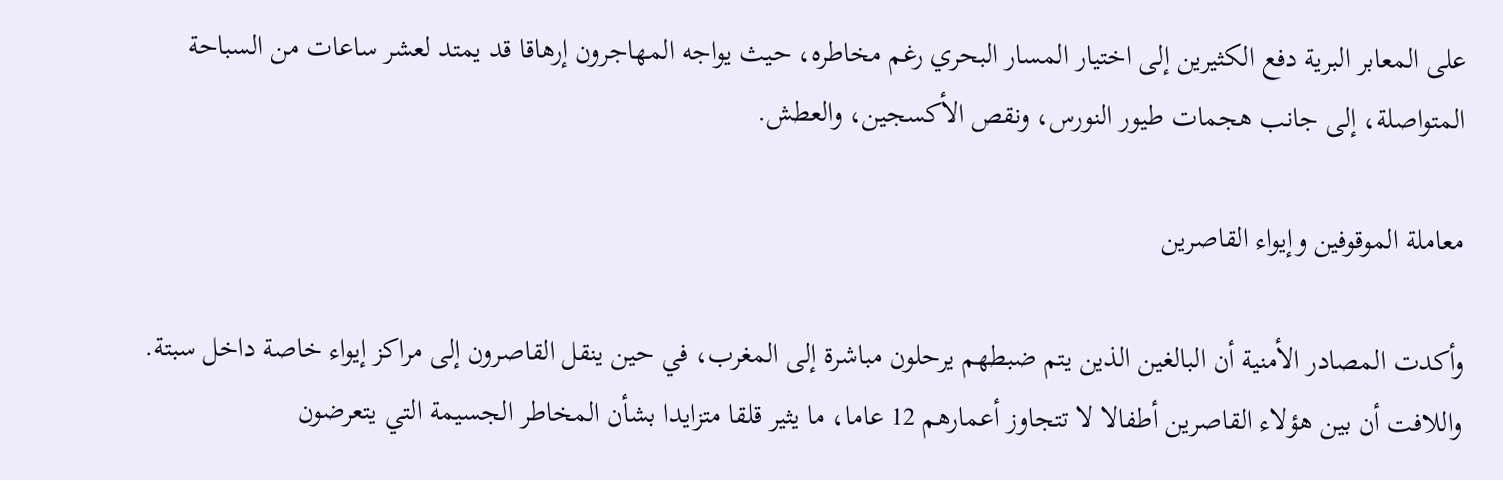على المعابر البرية دفع الكثيرين إلى اختيار المسار البحري رغم مخاطره، حيث يواجه المهاجرون إرهاقا قد يمتد لعشر ساعات من السباحة المتواصلة، إلى جانب هجمات طيور النورس، ونقص الأكسجين، والعطش.

معاملة الموقوفين وإيواء القاصرين

وأكدت المصادر الأمنية أن البالغين الذين يتم ضبطهم يرحلون مباشرة إلى المغرب، في حين ينقل القاصرون إلى مراكز إيواء خاصة داخل سبتة. واللافت أن بين هؤلاء القاصرين أطفالا لا تتجاوز أعمارهم 12 عاما، ما يثير قلقا متزايدا بشأن المخاطر الجسيمة التي يتعرضون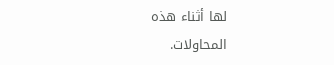لها أثناء هذه المحاولات.